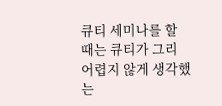큐티 세미나를 할 때는 큐티가 그리 어렵지 않게 생각했는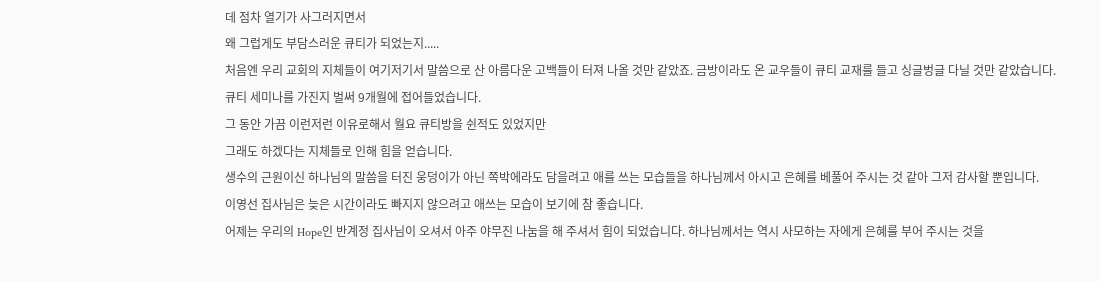데 점차 열기가 사그러지면서
왜 그럽게도 부담스러운 큐티가 되었는지.....
처음엔 우리 교회의 지체들이 여기저기서 말씀으로 산 아름다운 고백들이 터져 나올 것만 같았죠. 금방이라도 온 교우들이 큐티 교재를 들고 싱글벙글 다닐 것만 같았습니다.
큐티 세미나를 가진지 벌써 9개월에 접어들었습니다.
그 동안 가끔 이런저런 이유로해서 월요 큐티방을 쉰적도 있었지만
그래도 하겠다는 지체들로 인해 힘을 얻습니다.
생수의 근원이신 하나님의 말씀을 터진 웅덩이가 아닌 쪽박에라도 담을려고 애를 쓰는 모습들을 하나님께서 아시고 은혜를 베풀어 주시는 것 같아 그저 감사할 뿐입니다.
이영선 집사님은 늦은 시간이라도 빠지지 않으려고 애쓰는 모습이 보기에 참 좋습니다.
어제는 우리의 Hope인 반계정 집사님이 오셔서 아주 야무진 나눔을 해 주셔서 힘이 되었습니다. 하나님께서는 역시 사모하는 자에게 은혜를 부어 주시는 것을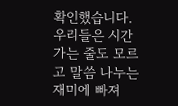확인했습니다.
우리들은 시간 가는 줄도 모르고 말씀 나누는 재미에 빠져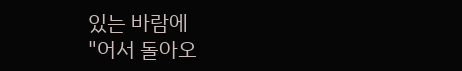있는 바람에
"어서 돌아오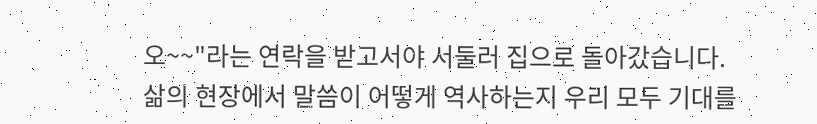오~~"라는 연락을 받고서야 서둘러 집으로 돌아갔습니다.
삶의 현장에서 말씀이 어떻게 역사하는지 우리 모두 기대를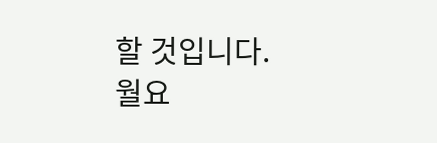할 것입니다.
월요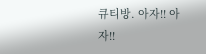큐티방. 아자!! 아자!!